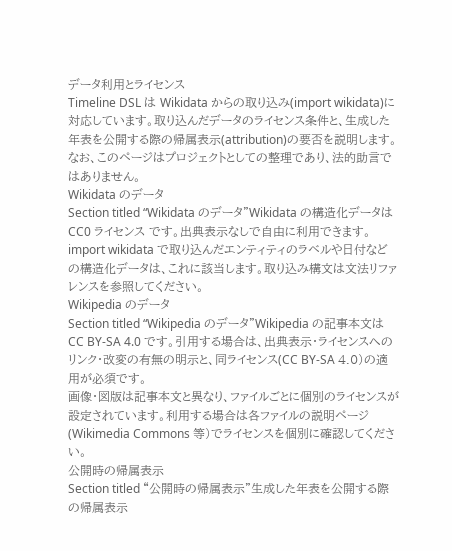データ利用とライセンス
Timeline DSL は Wikidata からの取り込み(import wikidata)に対応しています。取り込んだデータのライセンス条件と、生成した年表を公開する際の帰属表示(attribution)の要否を説明します。
なお、このページはプロジェクトとしての整理であり、法的助言ではありません。
Wikidata のデータ
Section titled “Wikidata のデータ”Wikidata の構造化データは CC0 ライセンス です。出典表示なしで自由に利用できます。
import wikidata で取り込んだエンティティのラベルや日付などの構造化データは、これに該当します。取り込み構文は文法リファレンスを参照してください。
Wikipedia のデータ
Section titled “Wikipedia のデータ”Wikipedia の記事本文は CC BY-SA 4.0 です。引用する場合は、出典表示・ライセンスへのリンク・改変の有無の明示と、同ライセンス(CC BY-SA 4.0)の適用が必須です。
画像・図版は記事本文と異なり、ファイルごとに個別のライセンスが設定されています。利用する場合は各ファイルの説明ページ(Wikimedia Commons 等)でライセンスを個別に確認してください。
公開時の帰属表示
Section titled “公開時の帰属表示”生成した年表を公開する際の帰属表示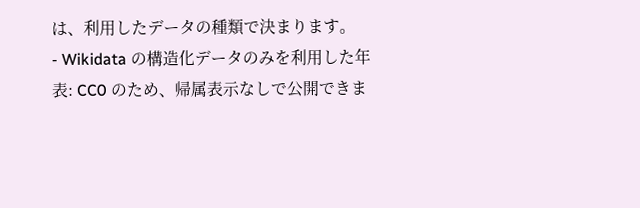は、利用したデータの種類で決まります。
- Wikidata の構造化データのみを利用した年表: CC0 のため、帰属表示なしで公開できま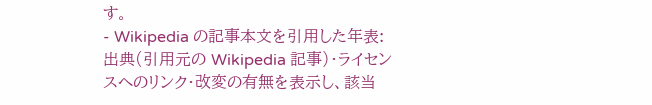す。
- Wikipedia の記事本文を引用した年表: 出典(引用元の Wikipedia 記事)・ライセンスへのリンク・改変の有無を表示し、該当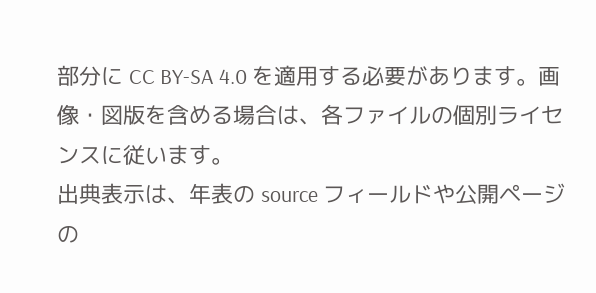部分に CC BY-SA 4.0 を適用する必要があります。画像・図版を含める場合は、各ファイルの個別ライセンスに従います。
出典表示は、年表の source フィールドや公開ページの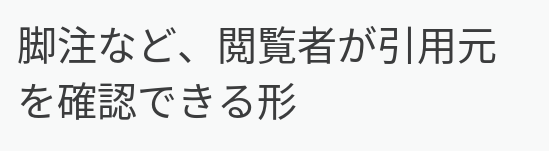脚注など、閲覧者が引用元を確認できる形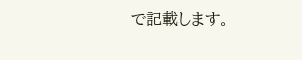で記載します。